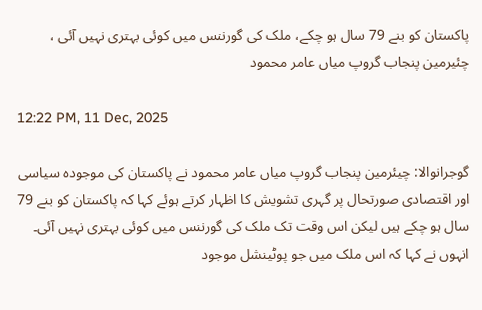پاکستان کو بنے 79 سال ہو چکے، ملک کی گورننس میں کوئی بہتری نہیں آئی ، چئیرمین پنجاب گروپ میاں عامر محمود

12:22 PM, 11 Dec, 2025

گوجرانوالا: چیئرمین پنجاب گروپ میاں عامر محمود نے پاکستان کی موجودہ سیاسی اور اقتصادی صورتحال پر گہری تشویش کا اظہار کرتے ہوئے کہا کہ پاکستان کو بنے 79 سال ہو چکے ہیں لیکن اس وقت تک ملک کی گورننس میں کوئی بہتری نہیں آئی۔ انہوں نے کہا کہ اس ملک میں جو پوٹینشل موجود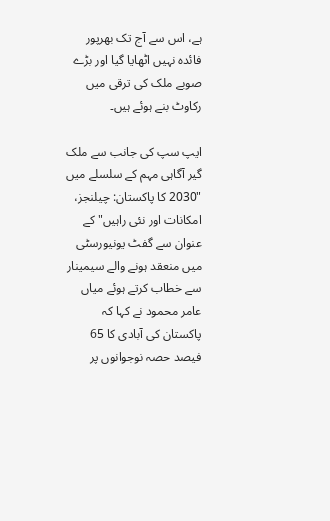ہے، اس سے آج تک بھرپور فائدہ نہیں اٹھایا گیا اور بڑے صوبے ملک کی ترقی میں رکاوٹ بنے ہوئے ہیں۔

ایپ سپ کی جانب سے ملک گیر آگاہی مہم کے سلسلے میں "2030 کا پاکستان: چیلنجز، امکانات اور نئی راہیں" کے عنوان سے گفٹ یونیورسٹی میں منعقد ہونے والے سیمینار سے خطاب کرتے ہوئے میاں عامر محمود نے کہا کہ پاکستان کی آبادی کا 65 فیصد حصہ نوجوانوں پر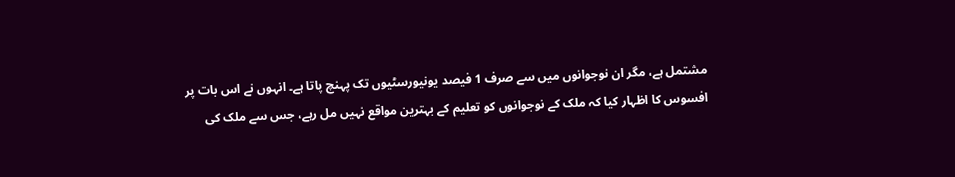مشتمل ہے، مگر ان نوجوانوں میں سے صرف 1 فیصد یونیورسٹیوں تک پہنچ پاتا ہے۔ انہوں نے اس بات پر افسوس کا اظہار کیا کہ ملک کے نوجوانوں کو تعلیم کے بہترین مواقع نہیں مل رہے، جس سے ملک کی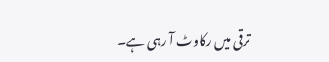ترقی میں رکاوٹ آ رہی ہے۔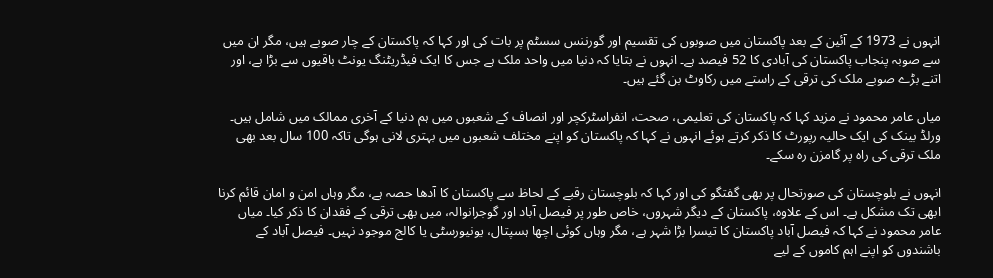انہوں نے 1973 کے آئین کے بعد پاکستان میں صوبوں کی تقسیم اور گورننس سسٹم پر بات کی اور کہا کہ پاکستان کے چار صوبے ہیں، مگر ان میں سے صوبہ پنجاب پاکستان کی آبادی کا 52 فیصد ہے۔ انہوں نے بتایا کہ دنیا میں واحد ملک ہے جس کا ایک فیڈریٹنگ یونٹ باقیوں سے بڑا ہے، اور اتنے بڑے صوبے ملک کی ترقی کے راستے میں رکاوٹ بن گئے ہیں۔

میاں عامر محمود نے مزید کہا کہ پاکستان کی تعلیمی، صحت، انفراسٹرکچر اور انصاف کے شعبوں میں ہم دنیا کے آخری ممالک میں شامل ہیں۔ ورلڈ بینک کی ایک حالیہ رپورٹ کا ذکر کرتے ہوئے انہوں نے کہا کہ پاکستان کو اپنے مختلف شعبوں میں بہتری لانی ہوگی تاکہ 100 سال بعد بھی ملک ترقی کی راہ پر گامزن رہ سکے۔

انہوں نے بلوچستان کی صورتحال پر بھی گفتگو کی اور کہا کہ بلوچستان رقبے کے لحاظ سے پاکستان کا آدھا حصہ ہے، مگر وہاں امن و امان قائم کرنا ابھی تک مشکل ہے۔ اس کے علاوہ، پاکستان کے دیگر شہروں، خاص طور پر فیصل آباد اور گوجرانوالہ، میں بھی ترقی کے فقدان کا ذکر کیا۔ میاں عامر محمود نے کہا کہ فیصل آباد پاکستان کا تیسرا بڑا شہر ہے، مگر وہاں کوئی اچھا ہسپتال، یونیورسٹی یا کالج موجود نہیں۔ فیصل آباد کے باشندوں کو اپنے اہم کاموں کے لیے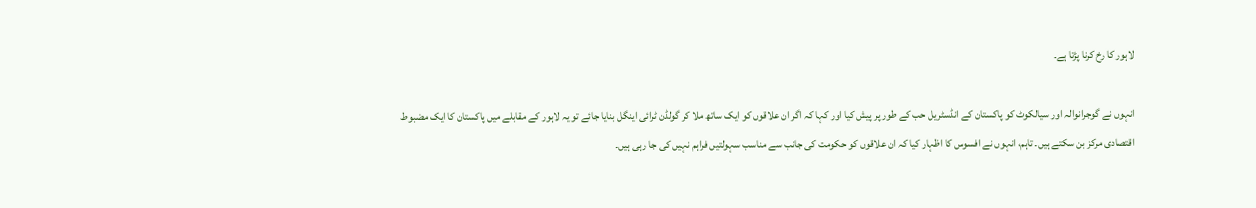لاہور کا رخ کرنا پڑتا ہے۔

انہوں نے گوجرانوالہ اور سیالکوٹ کو پاکستان کے انڈسٹریل حب کے طور پر پیش کیا اور کہا کہ اگر ان علاقوں کو ایک ساتھ ملا کر گولڈن ٹرائی اینگل بنایا جائے تو یہ لاہور کے مقابلے میں پاکستان کا ایک مضبوط اقتصادی مرکز بن سکتے ہیں۔ تاہم، انہوں نے افسوس کا اظہار کیا کہ ان علاقوں کو حکومت کی جانب سے مناسب سہولتیں فراہم نہیں کی جا رہی ہیں۔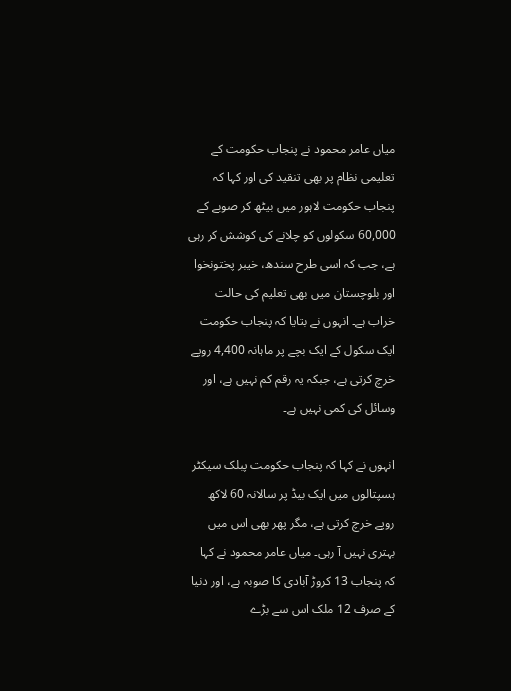میاں عامر محمود نے پنجاب حکومت کے تعلیمی نظام پر بھی تنقید کی اور کہا کہ پنجاب حکومت لاہور میں بیٹھ کر صوبے کے 60,000 سکولوں کو چلانے کی کوشش کر رہی ہے، جب کہ اسی طرح سندھ، خیبر پختونخوا اور بلوچستان میں بھی تعلیم کی حالت خراب ہے۔ انہوں نے بتایا کہ پنجاب حکومت ایک سکول کے ایک بچے پر ماہانہ 4,400 روپے خرچ کرتی ہے، جبکہ یہ رقم کم نہیں ہے، اور وسائل کی کمی نہیں ہے۔

انہوں نے کہا کہ پنجاب حکومت پبلک سیکٹر ہسپتالوں میں ایک بیڈ پر سالانہ 60 لاکھ روپے خرچ کرتی ہے، مگر پھر بھی اس میں بہتری نہیں آ رہی۔ میاں عامر محمود نے کہا کہ پنجاب 13 کروڑ آبادی کا صوبہ ہے، اور دنیا کے صرف 12 ملک اس سے بڑے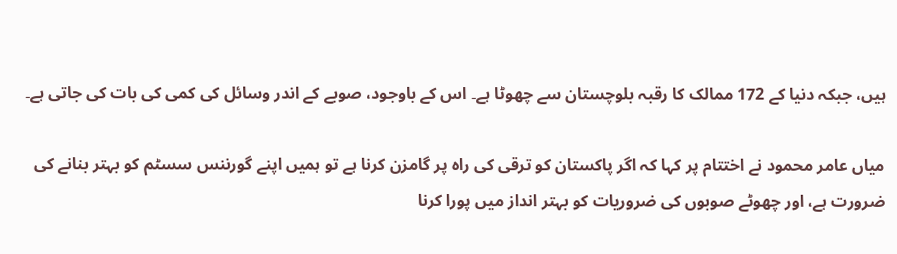ہیں، جبکہ دنیا کے 172 ممالک کا رقبہ بلوچستان سے چھوٹا ہے۔ اس کے باوجود، صوبے کے اندر وسائل کی کمی کی بات کی جاتی ہے۔

میاں عامر محمود نے اختتام پر کہا کہ اگر پاکستان کو ترقی کی راہ پر گامزن کرنا ہے تو ہمیں اپنے گورننس سسٹم کو بہتر بنانے کی ضرورت ہے، اور چھوٹے صوبوں کی ضروریات کو بہتر انداز میں پورا کرنا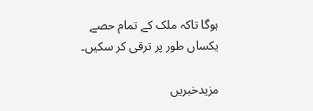ہوگا تاکہ ملک کے تمام حصے یکساں طور پر ترقی کر سکیں۔

مزیدخبریں